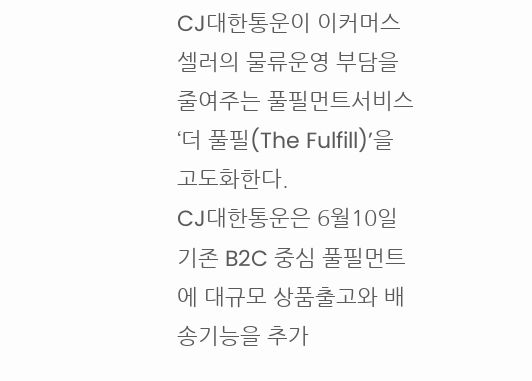CJ대한통운이 이커머스셀러의 물류운영 부담을 줄여주는 풀필먼트서비스 ‘더 풀필(The Fulfill)’을 고도화한다.
CJ대한통운은 6월10일 기존 B2C 중심 풀필먼트에 대규모 상품출고와 배송기능을 추가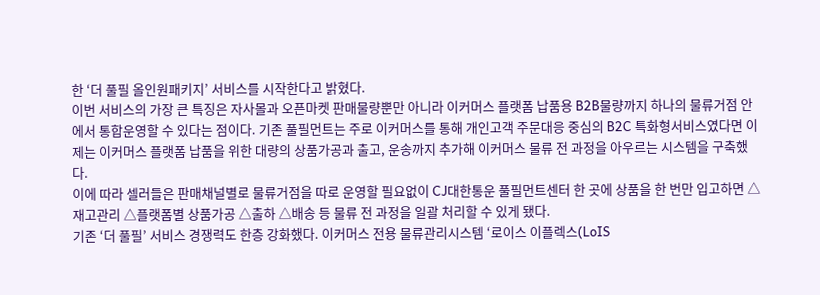한 ‘더 풀필 올인원패키지’ 서비스를 시작한다고 밝혔다.
이번 서비스의 가장 큰 특징은 자사몰과 오픈마켓 판매물량뿐만 아니라 이커머스 플랫폼 납품용 B2B물량까지 하나의 물류거점 안에서 통합운영할 수 있다는 점이다. 기존 풀필먼트는 주로 이커머스를 통해 개인고객 주문대응 중심의 B2C 특화형서비스였다면 이제는 이커머스 플랫폼 납품을 위한 대량의 상품가공과 출고, 운송까지 추가해 이커머스 물류 전 과정을 아우르는 시스템을 구축했다.
이에 따라 셀러들은 판매채널별로 물류거점을 따로 운영할 필요없이 CJ대한통운 풀필먼트센터 한 곳에 상품을 한 번만 입고하면 △재고관리 △플랫폼별 상품가공 △출하 △배송 등 물류 전 과정을 일괄 처리할 수 있게 됐다.
기존 ‘더 풀필’ 서비스 경쟁력도 한층 강화했다. 이커머스 전용 물류관리시스템 ‘로이스 이플렉스(LoIS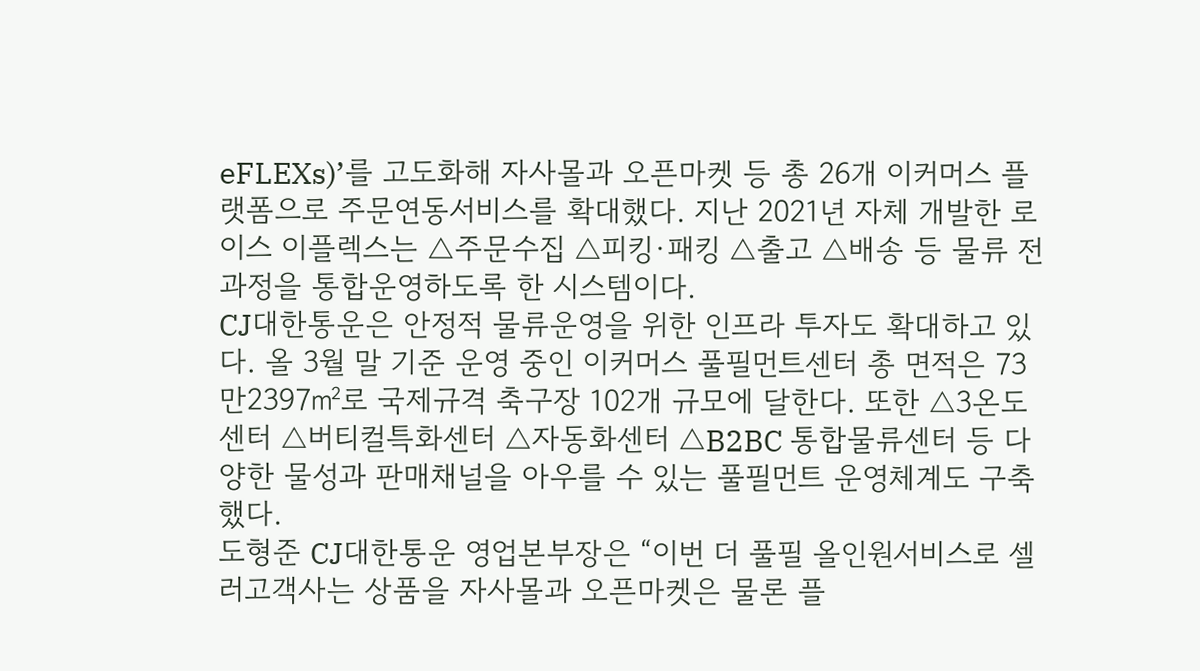eFLEXs)’를 고도화해 자사몰과 오픈마켓 등 총 26개 이커머스 플랫폼으로 주문연동서비스를 확대했다. 지난 2021년 자체 개발한 로이스 이플렉스는 △주문수집 △피킹·패킹 △출고 △배송 등 물류 전 과정을 통합운영하도록 한 시스템이다.
CJ대한통운은 안정적 물류운영을 위한 인프라 투자도 확대하고 있다. 올 3월 말 기준 운영 중인 이커머스 풀필먼트센터 총 면적은 73만2397㎡로 국제규격 축구장 102개 규모에 달한다. 또한 △3온도센터 △버티컬특화센터 △자동화센터 △B2BC 통합물류센터 등 다양한 물성과 판매채널을 아우를 수 있는 풀필먼트 운영체계도 구축했다.
도형준 CJ대한통운 영업본부장은 “이번 더 풀필 올인원서비스로 셀러고객사는 상품을 자사몰과 오픈마켓은 물론 플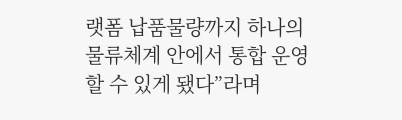랫폼 납품물량까지 하나의 물류체계 안에서 통합 운영할 수 있게 됐다”라며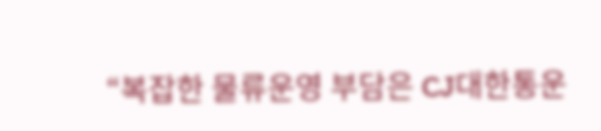“복잡한 물류운영 부담은 CJ대한통운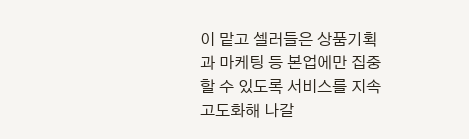이 맡고 셀러들은 상품기획과 마케팅 등 본업에만 집중할 수 있도록 서비스를 지속 고도화해 나갈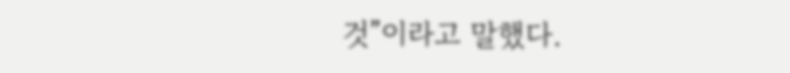것”이라고 말했다.